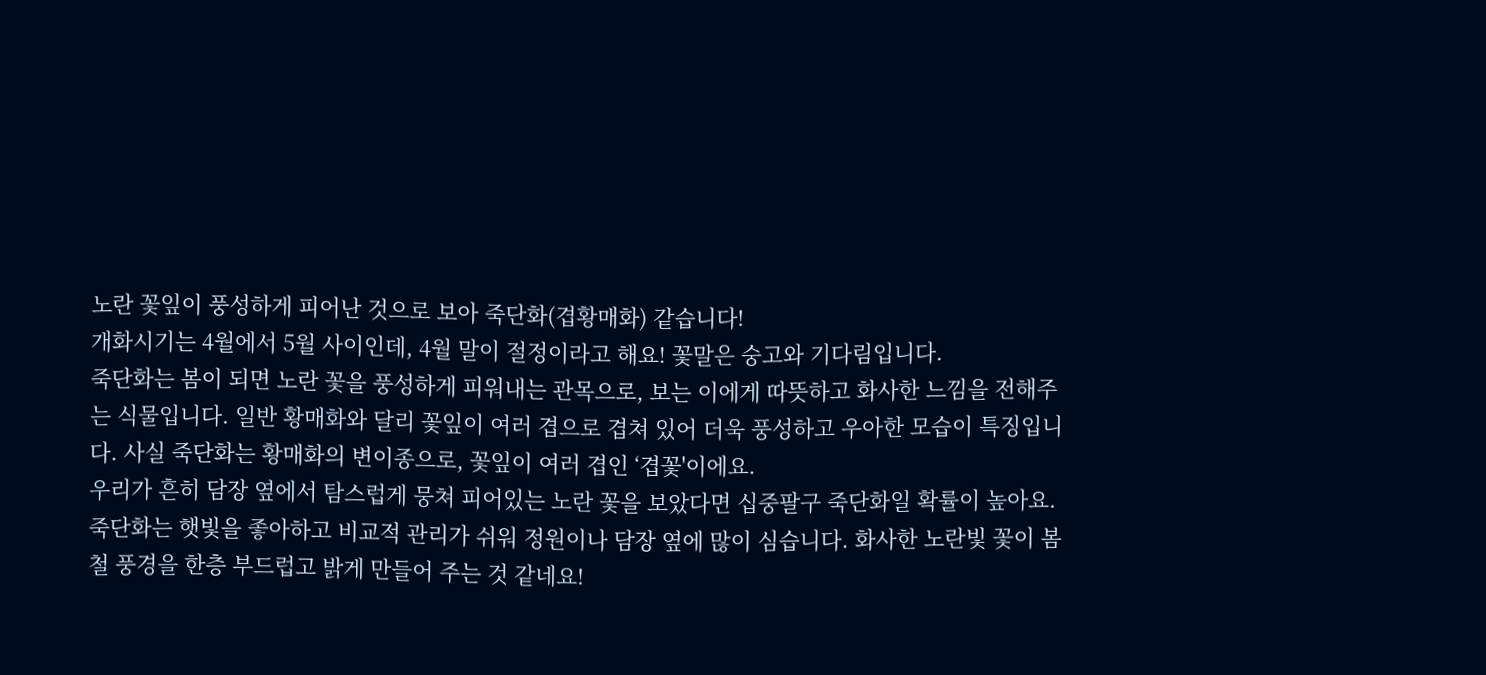노란 꽃잎이 풍성하게 피어난 것으로 보아 죽단화(겹황매화) 같습니다!
개화시기는 4월에서 5월 사이인데, 4월 말이 절정이라고 해요! 꽃말은 숭고와 기다림입니다.
죽단화는 봄이 되면 노란 꽃을 풍성하게 피워내는 관목으로, 보는 이에게 따뜻하고 화사한 느낌을 전해주는 식물입니다. 일반 황매화와 달리 꽃잎이 여러 겹으로 겹쳐 있어 더욱 풍성하고 우아한 모습이 특징입니다. 사실 죽단화는 황매화의 변이종으로, 꽃잎이 여러 겹인 ‘겹꽃'이에요.
우리가 흔히 담장 옆에서 탐스럽게 뭉쳐 피어있는 노란 꽃을 보았다면 십중팔구 죽단화일 확률이 높아요. 죽단화는 햇빛을 좋아하고 비교적 관리가 쉬워 정원이나 담장 옆에 많이 심습니다. 화사한 노란빛 꽃이 봄철 풍경을 한층 부드럽고 밝게 만들어 주는 것 같네요!